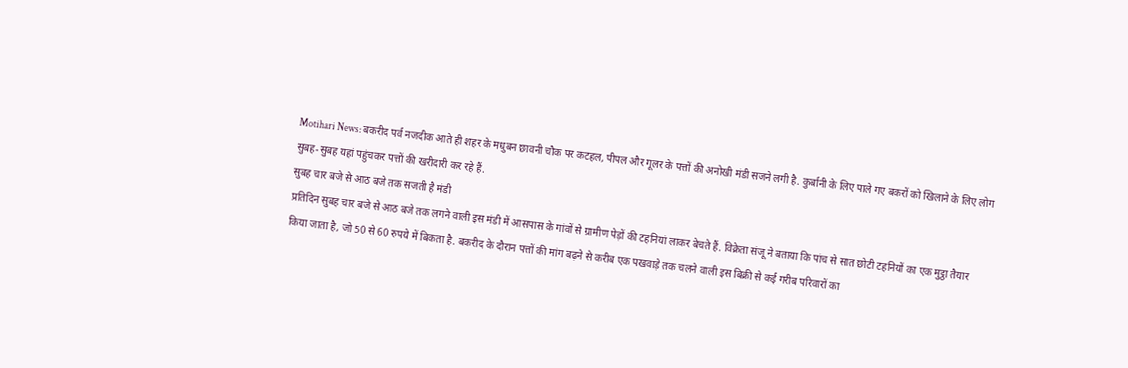Motihari News: बकरीद पर्व नजदीक आते ही शहर के मधुबन छावनी चौक पर कटहल, पीपल और गूलर के पत्तों की अनोखी मंडी सजने लगी है. कुर्बानी के लिए पाले गए बकरों को खिलाने के लिए लोग सुबह-सुबह यहां पहुंचकर पत्तों की खरीदारी कर रहे हैं.
सुबह चार बजे से आठ बजे तक सजती है मंडी
प्रतिदिन सुबह चार बजे से आठ बजे तक लगने वाली इस मंडी में आसपास के गांवों से ग्रामीण पेड़ों की टहनियां लाकर बेचते हैं. विक्रेता संजू ने बताया कि पांच से सात छोटी टहनियों का एक मुट्ठा तैयार किया जाता है, जो 50 से 60 रुपये में बिकता है. बकरीद के दौरान पत्तों की मांग बढ़ने से करीब एक पखवाड़े तक चलने वाली इस बिक्री से कई गरीब परिवारों का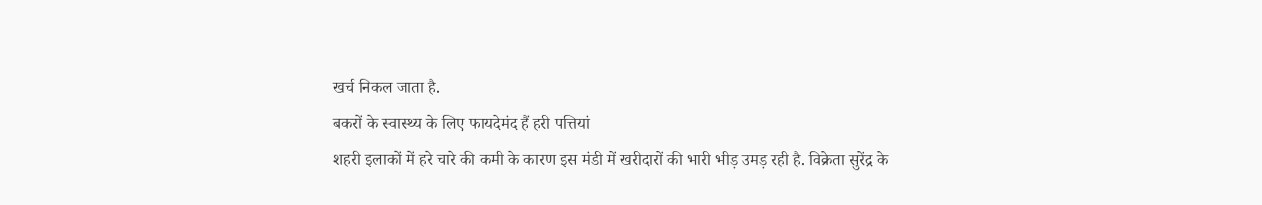खर्च निकल जाता है.
बकरों के स्वास्थ्य के लिए फायदेमंद हैं हरी पत्तियां
शहरी इलाकों में हरे चारे की कमी के कारण इस मंडी में खरीदारों की भारी भीड़ उमड़ रही है. विक्रेता सुरेंद्र के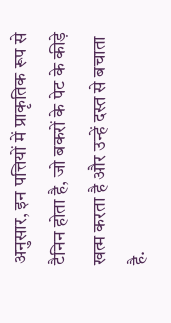अनुसार, इन पत्तियों में प्राकृतिक रूप से टैनिन होता है, जो बकरों के पेट के कीड़े खत्म करता है और उन्हें दस्त से बचाता है.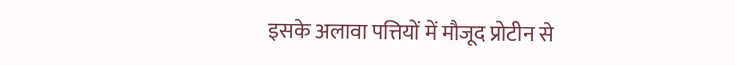इसके अलावा पत्तियों में मौजूद प्रोटीन से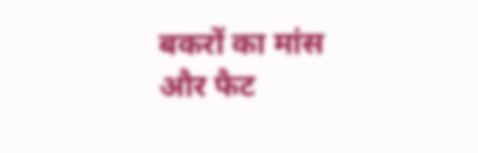बकरों का मांस और फैट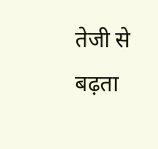तेजी से बढ़ता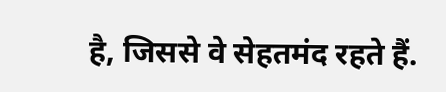है, जिससे वे सेहतमंद रहते हैं.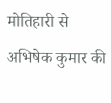मोतिहारी से अभिषेक कुमार की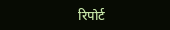रिपोर्ट